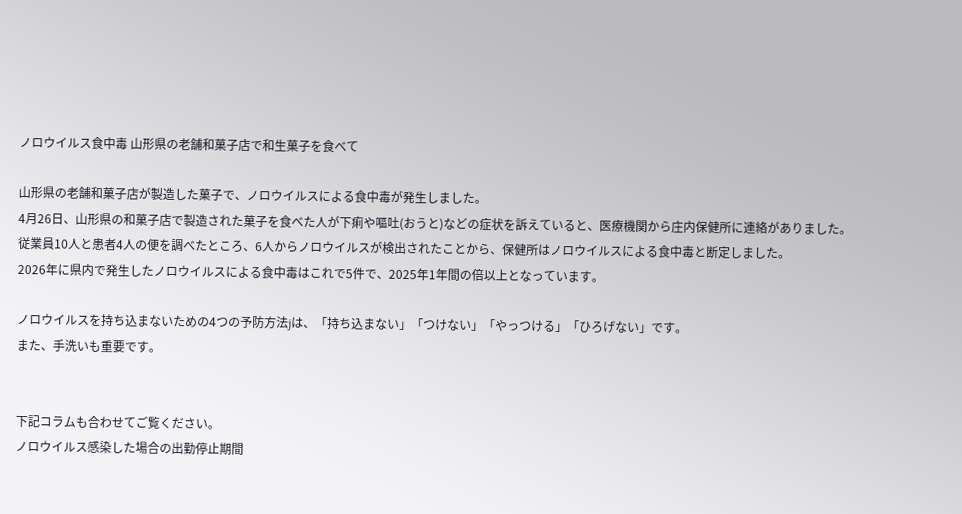ノロウイルス食中毒 山形県の老舗和菓子店で和生菓子を食べて

山形県の老舗和菓子店が製造した菓子で、ノロウイルスによる食中毒が発生しました。
4月26日、山形県の和菓子店で製造された菓子を食べた人が下痢や嘔吐(おうと)などの症状を訴えていると、医療機関から庄内保健所に連絡がありました。
従業員10人と患者4人の便を調べたところ、6人からノロウイルスが検出されたことから、保健所はノロウイルスによる食中毒と断定しました。
2026年に県内で発生したノロウイルスによる食中毒はこれで5件で、2025年1年間の倍以上となっています。

ノロウイルスを持ち込まないための4つの予防方法jは、「持ち込まない」「つけない」「やっつける」「ひろげない」です。
また、手洗いも重要です。


下記コラムも合わせてご覧ください。
ノロウイルス感染した場合の出勤停止期間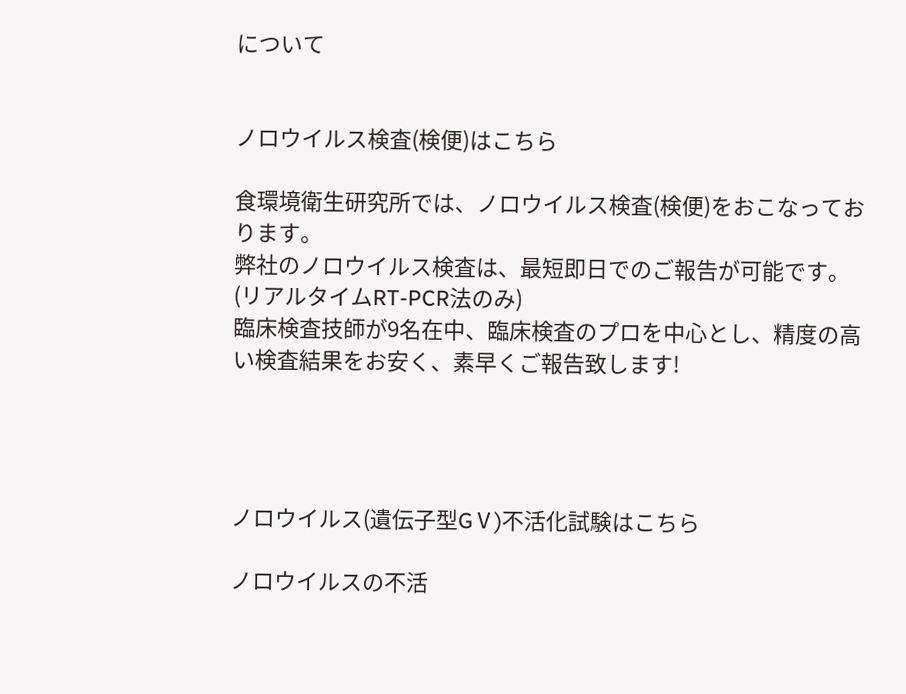について


ノロウイルス検査(検便)はこちら

食環境衛生研究所では、ノロウイルス検査(検便)をおこなっております。
弊社のノロウイルス検査は、最短即日でのご報告が可能です。(リアルタイムRT-PCR法のみ)
臨床検査技師が9名在中、臨床検査のプロを中心とし、精度の高い検査結果をお安く、素早くご報告致します!




ノロウイルス(遺伝子型GⅤ)不活化試験はこちら

ノロウイルスの不活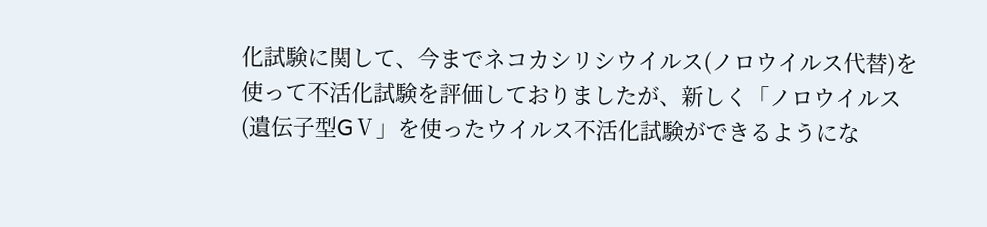化試験に関して、今までネコカシリシウイルス(ノロウイルス代替)を使って不活化試験を評価しておりましたが、新しく「ノロウイルス(遺伝子型GⅤ」を使ったウイルス不活化試験ができるようにな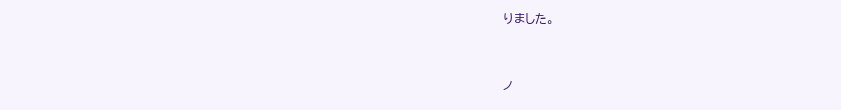りました。



ノ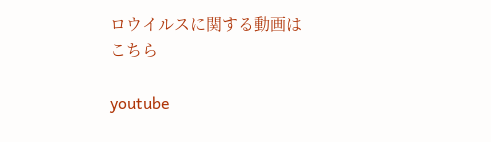ロウイルスに関する動画はこちら

youtube